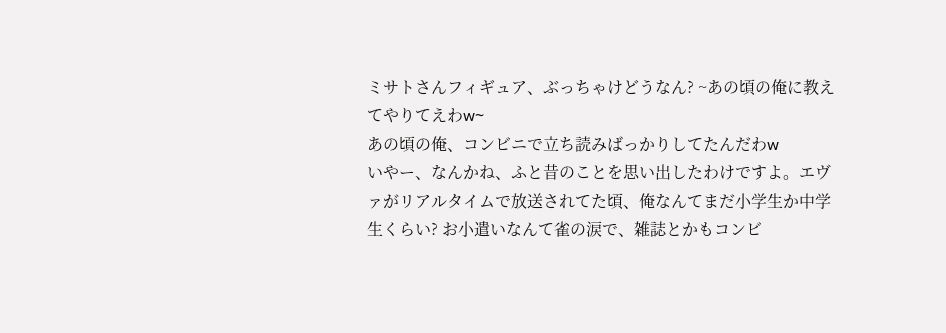ミサトさんフィギュア、ぶっちゃけどうなん? ~あの頃の俺に教えてやりてえわw~
あの頃の俺、コンビニで立ち読みばっかりしてたんだわw
いやー、なんかね、ふと昔のことを思い出したわけですよ。エヴァがリアルタイムで放送されてた頃、俺なんてまだ小学生か中学生くらい? お小遣いなんて雀の涙で、雑誌とかもコンビ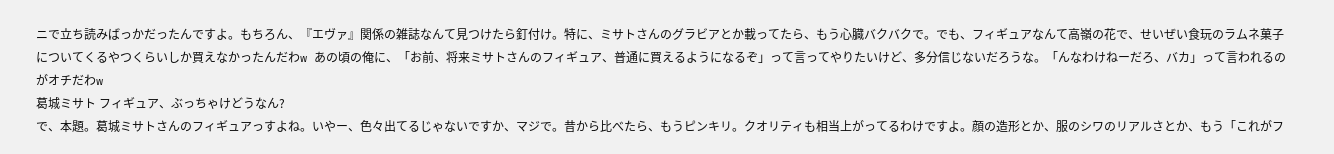ニで立ち読みばっかだったんですよ。もちろん、『エヴァ』関係の雑誌なんて見つけたら釘付け。特に、ミサトさんのグラビアとか載ってたら、もう心臓バクバクで。でも、フィギュアなんて高嶺の花で、せいぜい食玩のラムネ菓子についてくるやつくらいしか買えなかったんだわw あの頃の俺に、「お前、将来ミサトさんのフィギュア、普通に買えるようになるぞ」って言ってやりたいけど、多分信じないだろうな。「んなわけねーだろ、バカ」って言われるのがオチだわw
葛城ミサト フィギュア、ぶっちゃけどうなん?
で、本題。葛城ミサトさんのフィギュアっすよね。いやー、色々出てるじゃないですか、マジで。昔から比べたら、もうピンキリ。クオリティも相当上がってるわけですよ。顔の造形とか、服のシワのリアルさとか、もう「これがフ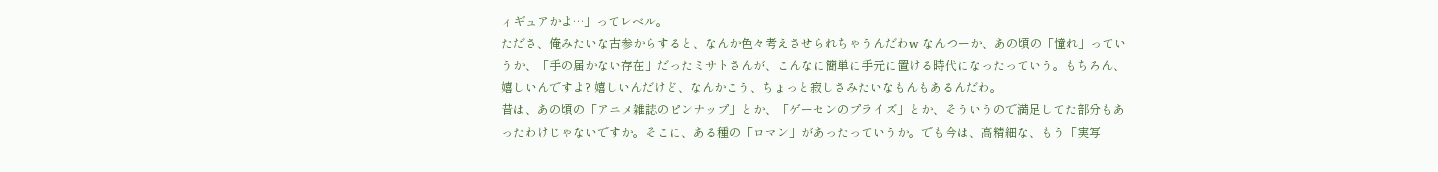ィギュアかよ…」ってレベル。
たださ、俺みたいな古参からすると、なんか色々考えさせられちゃうんだわw なんつーか、あの頃の「憧れ」っていうか、「手の届かない存在」だったミサトさんが、こんなに簡単に手元に置ける時代になったっていう。もちろん、嬉しいんですよ? 嬉しいんだけど、なんかこう、ちょっと寂しさみたいなもんもあるんだわ。
昔は、あの頃の「アニメ雑誌のピンナップ」とか、「ゲーセンのプライズ」とか、そういうので満足してた部分もあったわけじゃないですか。そこに、ある種の「ロマン」があったっていうか。でも今は、高精細な、もう「実写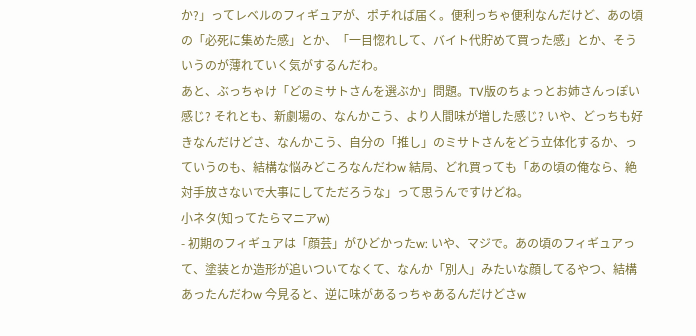か?」ってレベルのフィギュアが、ポチれば届く。便利っちゃ便利なんだけど、あの頃の「必死に集めた感」とか、「一目惚れして、バイト代貯めて買った感」とか、そういうのが薄れていく気がするんだわ。
あと、ぶっちゃけ「どのミサトさんを選ぶか」問題。TV版のちょっとお姉さんっぽい感じ? それとも、新劇場の、なんかこう、より人間味が増した感じ? いや、どっちも好きなんだけどさ、なんかこう、自分の「推し」のミサトさんをどう立体化するか、っていうのも、結構な悩みどころなんだわw 結局、どれ買っても「あの頃の俺なら、絶対手放さないで大事にしてただろうな」って思うんですけどね。
小ネタ(知ってたらマニアw)
- 初期のフィギュアは「顔芸」がひどかったw: いや、マジで。あの頃のフィギュアって、塗装とか造形が追いついてなくて、なんか「別人」みたいな顔してるやつ、結構あったんだわw 今見ると、逆に味があるっちゃあるんだけどさw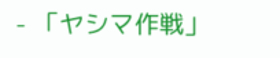- 「ヤシマ作戦」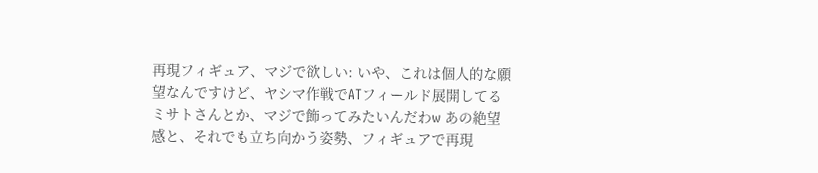再現フィギュア、マジで欲しい: いや、これは個人的な願望なんですけど、ヤシマ作戦でATフィールド展開してるミサトさんとか、マジで飾ってみたいんだわw あの絶望感と、それでも立ち向かう姿勢、フィギュアで再現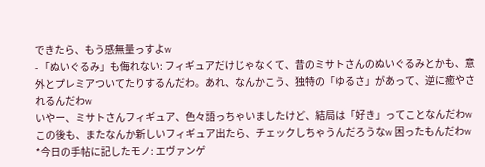できたら、もう感無量っすよw
- 「ぬいぐるみ」も侮れない: フィギュアだけじゃなくて、昔のミサトさんのぬいぐるみとかも、意外とプレミアついてたりするんだわ。あれ、なんかこう、独特の「ゆるさ」があって、逆に癒やされるんだわw
いやー、ミサトさんフィギュア、色々語っちゃいましたけど、結局は「好き」ってことなんだわw この後も、またなんか新しいフィギュア出たら、チェックしちゃうんだろうなw 困ったもんだわw
*今日の手帖に記したモノ: エヴァンゲ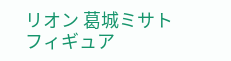リオン 葛城ミサト フィギュア